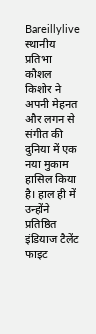Bareillylive स्थानीय प्रतिभा कौशल किशोर ने अपनी मेहनत और लगन से संगीत की दुनिया में एक नया मुकाम हासिल किया है। हाल ही में उन्होंने प्रतिष्ठित इंडियाज टैलेंट फाइट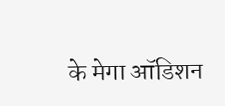के मेगा ऑडिशन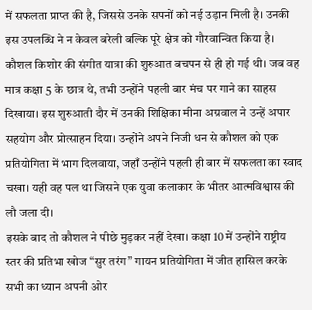में सफलता प्राप्त की है, जिससे उनके सपनों को नई उड़ान मिली है। उनकी इस उपलब्धि ने न केवल बरेली बल्कि पूरे क्षेत्र को गौरवान्वित किया है।
कौशल किशोर की संगीत यात्रा की शुरुआत बचपन से ही हो गई थी। जब वह मात्र कक्षा 5 के छात्र थे, तभी उन्होंने पहली बार मंच पर गाने का साहस दिखाया। इस शुरुआती दौर में उनकी शिक्षिका मीना अग्रवाल ने उन्हें अपार सहयोग और प्रोत्साहन दिया। उन्होंने अपने निजी धन से कौशल को एक प्रतियोगिता में भाग दिलवाया, जहाँ उन्होंने पहली ही बार में सफलता का स्वाद चखा। यही वह पल था जिसने एक युवा कलाकार के भीतर आत्मविश्वास की लौ जला दी।
इसके बाद तो कौशल ने पीछे मुड़कर नहीं देखा। कक्षा 10 में उन्होंने राष्ट्रीय स्तर की प्रतिभा खोज “सुर तरंग” गायन प्रतियोगिता में जीत हासिल करके सभी का ध्यान अपनी ओर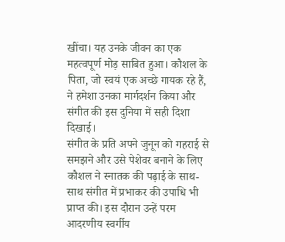खींचा। यह उनके जीवन का एक महत्वपूर्ण मोड़ साबित हुआ। कौशल के पिता, जो स्वयं एक अच्छे गायक रहे हैं, ने हमेशा उनका मार्गदर्शन किया और संगीत की इस दुनिया में सही दिशा दिखाई।
संगीत के प्रति अपने जुनून को गहराई से समझने और उसे पेशेवर बनाने के लिए कौशल ने स्नातक की पढ़ाई के साथ-साथ संगीत में प्रभाकर की उपाधि भी प्राप्त की। इस दौरान उन्हें परम आदरणीय स्वर्गीय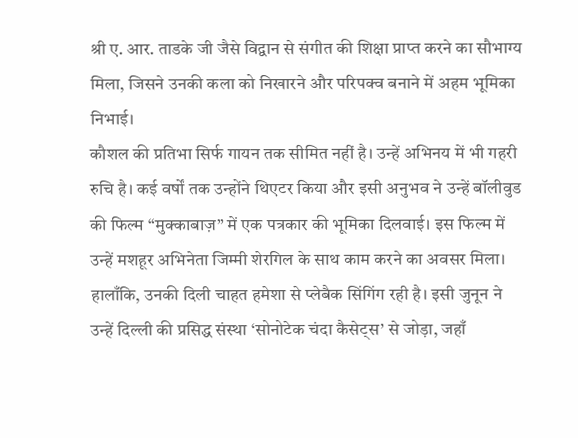श्री ए. आर. ताडके जी जैसे विद्वान से संगीत की शिक्षा प्राप्त करने का सौभाग्य मिला, जिसने उनकी कला को निखारने और परिपक्व बनाने में अहम भूमिका निभाई।
कौशल की प्रतिभा सिर्फ गायन तक सीमित नहीं है। उन्हें अभिनय में भी गहरी रुचि है। कई वर्षों तक उन्होंने थिएटर किया और इसी अनुभव ने उन्हें बॉलीवुड की फिल्म “मुक्काबाज़” में एक पत्रकार की भूमिका दिलवाई। इस फिल्म में उन्हें मशहूर अभिनेता जिम्मी शेरगिल के साथ काम करने का अवसर मिला।
हालाँकि, उनकी दिली चाहत हमेशा से प्लेबैक सिंगिंग रही है। इसी जुनून ने उन्हें दिल्ली की प्रसिद्ध संस्था ‘सोनोटेक चंदा कैसेट्स’ से जोड़ा, जहाँ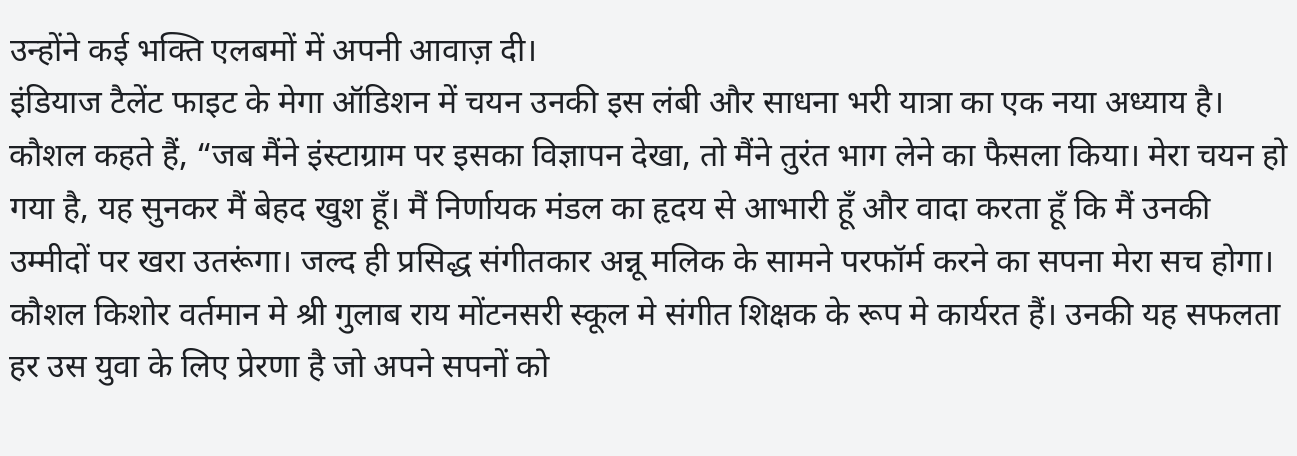उन्होंने कई भक्ति एलबमों में अपनी आवाज़ दी।
इंडियाज टैलेंट फाइट के मेगा ऑडिशन में चयन उनकी इस लंबी और साधना भरी यात्रा का एक नया अध्याय है। कौशल कहते हैं, “जब मैंने इंस्टाग्राम पर इसका विज्ञापन देखा, तो मैंने तुरंत भाग लेने का फैसला किया। मेरा चयन हो गया है, यह सुनकर मैं बेहद खुश हूँ। मैं निर्णायक मंडल का हृदय से आभारी हूँ और वादा करता हूँ कि मैं उनकी उम्मीदों पर खरा उतरूंगा। जल्द ही प्रसिद्ध संगीतकार अन्नू मलिक के सामने परफॉर्म करने का सपना मेरा सच होगा।
कौशल किशोर वर्तमान मे श्री गुलाब राय मोंटनसरी स्कूल मे संगीत शिक्षक के रूप मे कार्यरत हैं। उनकी यह सफलता हर उस युवा के लिए प्रेरणा है जो अपने सपनों को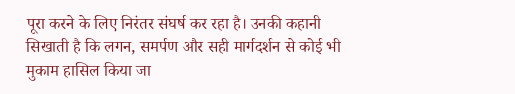पूरा करने के लिए निरंतर संघर्ष कर रहा है। उनकी कहानी सिखाती है कि लगन, समर्पण और सही मार्गदर्शन से कोई भी मुकाम हासिल किया जा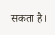सकता है।